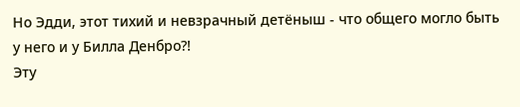Но Эдди, этот тихий и невзрачный детёныш - что общего могло быть у него и у Билла Денбро?!
Эту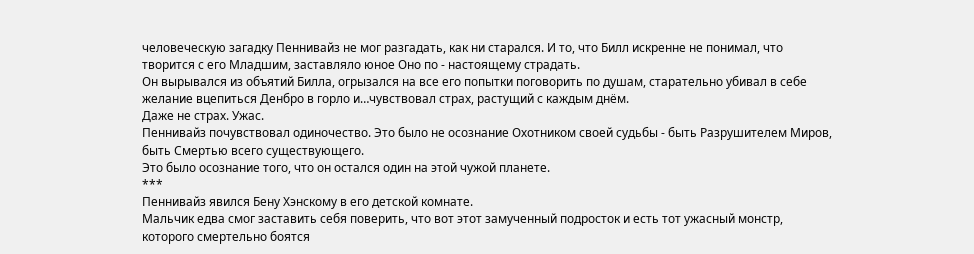человеческую загадку Пеннивайз не мог разгадать, как ни старался. И то, что Билл искренне не понимал, что творится с его Младшим, заставляло юное Оно по - настоящему страдать.
Он вырывался из объятий Билла, огрызался на все его попытки поговорить по душам, старательно убивал в себе желание вцепиться Денбро в горло и…чувствовал страх, растущий с каждым днём.
Даже не страх. Ужас.
Пеннивайз почувствовал одиночество. Это было не осознание Охотником своей судьбы - быть Разрушителем Миров, быть Смертью всего существующего.
Это было осознание того, что он остался один на этой чужой планете.
***
Пеннивайз явился Бену Хэнскому в его детской комнате.
Мальчик едва смог заставить себя поверить, что вот этот замученный подросток и есть тот ужасный монстр, которого смертельно боятся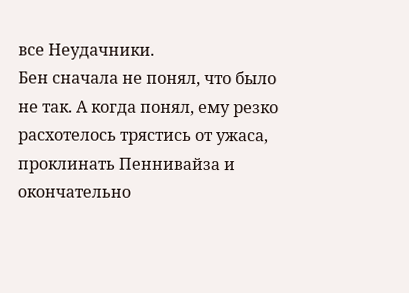все Неудачники.
Бен сначала не понял, что было не так. А когда понял, ему резко расхотелось трястись от ужаса, проклинать Пеннивайза и окончательно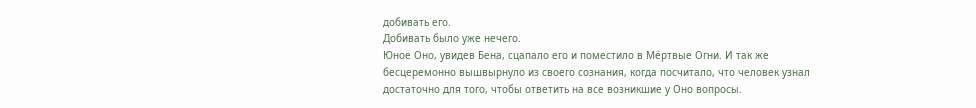добивать его.
Добивать было уже нечего.
Юное Оно, увидев Бена, сцапало его и поместило в Мёртвые Огни. И так же бесцеремонно вышвырнуло из своего сознания, когда посчитало, что человек узнал достаточно для того, чтобы ответить на все возникшие у Оно вопросы.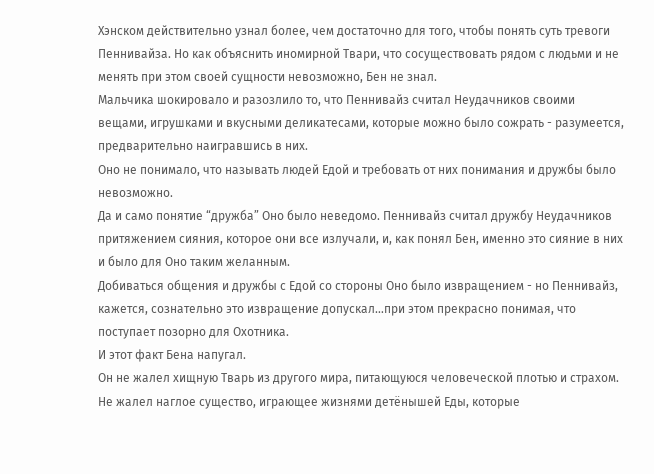Хэнском действительно узнал более, чем достаточно для того, чтобы понять суть тревоги Пеннивайза. Но как объяснить иномирной Твари, что сосуществовать рядом с людьми и не менять при этом своей сущности невозможно, Бен не знал.
Мальчика шокировало и разозлило то, что Пеннивайз считал Неудачников своими вещами, игрушками и вкусными деликатесами, которые можно было сожрать - разумеется, предварительно наигравшись в них.
Оно не понимало, что называть людей Едой и требовать от них понимания и дружбы было невозможно.
Да и само понятие “дружба” Оно было неведомо. Пеннивайз считал дружбу Неудачников притяжением сияния, которое они все излучали, и, как понял Бен, именно это сияние в них и было для Оно таким желанным.
Добиваться общения и дружбы с Едой со стороны Оно было извращением - но Пеннивайз, кажется, сознательно это извращение допускал…при этом прекрасно понимая, что поступает позорно для Охотника.
И этот факт Бена напугал.
Он не жалел хищную Тварь из другого мира, питающуюся человеческой плотью и страхом. Не жалел наглое существо, играющее жизнями детёнышей Еды, которые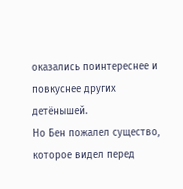оказались поинтереснее и повкуснее других детёнышей.
Но Бен пожалел существо, которое видел перед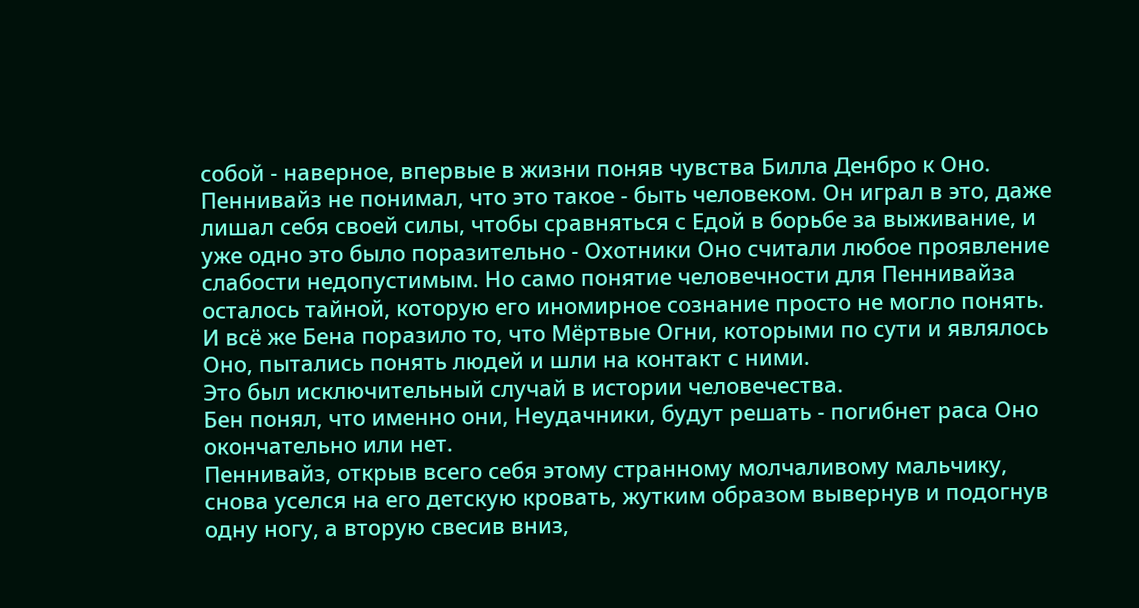собой - наверное, впервые в жизни поняв чувства Билла Денбро к Оно.
Пеннивайз не понимал, что это такое - быть человеком. Он играл в это, даже лишал себя своей силы, чтобы сравняться с Едой в борьбе за выживание, и уже одно это было поразительно - Охотники Оно считали любое проявление слабости недопустимым. Но само понятие человечности для Пеннивайза осталось тайной, которую его иномирное сознание просто не могло понять.
И всё же Бена поразило то, что Мёртвые Огни, которыми по сути и являлось Оно, пытались понять людей и шли на контакт с ними.
Это был исключительный случай в истории человечества.
Бен понял, что именно они, Неудачники, будут решать - погибнет раса Оно окончательно или нет.
Пеннивайз, открыв всего себя этому странному молчаливому мальчику, снова уселся на его детскую кровать, жутким образом вывернув и подогнув одну ногу, а вторую свесив вниз,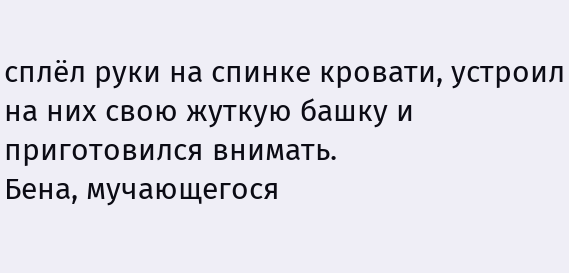сплёл руки на спинке кровати, устроил на них свою жуткую башку и приготовился внимать.
Бена, мучающегося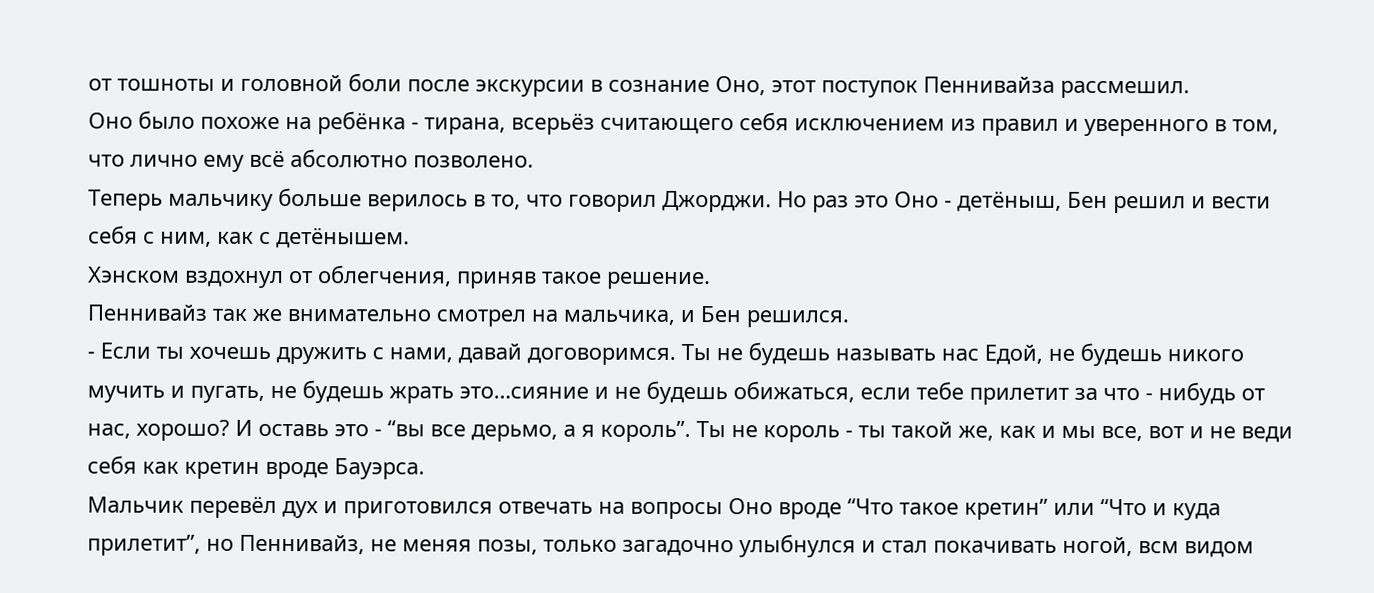от тошноты и головной боли после экскурсии в сознание Оно, этот поступок Пеннивайза рассмешил.
Оно было похоже на ребёнка - тирана, всерьёз считающего себя исключением из правил и уверенного в том, что лично ему всё абсолютно позволено.
Теперь мальчику больше верилось в то, что говорил Джорджи. Но раз это Оно - детёныш, Бен решил и вести себя с ним, как с детёнышем.
Хэнском вздохнул от облегчения, приняв такое решение.
Пеннивайз так же внимательно смотрел на мальчика, и Бен решился.
- Если ты хочешь дружить с нами, давай договоримся. Ты не будешь называть нас Едой, не будешь никого мучить и пугать, не будешь жрать это…сияние и не будешь обижаться, если тебе прилетит за что - нибудь от нас, хорошо? И оставь это - “вы все дерьмо, а я король”. Ты не король - ты такой же, как и мы все, вот и не веди себя как кретин вроде Бауэрса.
Мальчик перевёл дух и приготовился отвечать на вопросы Оно вроде “Что такое кретин” или “Что и куда прилетит”, но Пеннивайз, не меняя позы, только загадочно улыбнулся и стал покачивать ногой, всм видом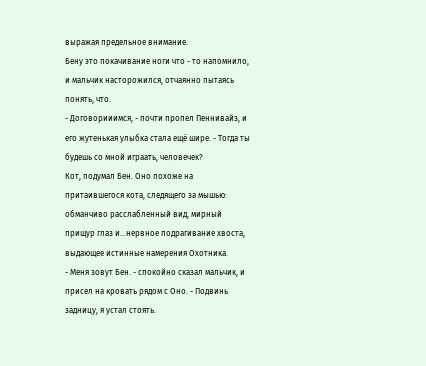выражая предельное внимание.
Бену это покачивание ноги что - то напомнило, и мальчик насторожился, отчаянно пытаясь понять, что.
- Договорииимся, - почти пропел Пеннивайз, и его жутенькая улыбка стала ещё шире. - Тогда ты будешь со мной играать, человечек?
Кот, подумал Бен. Оно похоже на притаившегося кота, следящего за мышью: обманчиво расслабленный вид, мирный прищур глаз и…нервное подрагивание хвоста, выдающее истинные намерения Охотника.
- Меня зовут Бен. - спокойно сказал мальчик, и присел на кровать рядом с Оно. - Подвинь задницу, я устал стоять.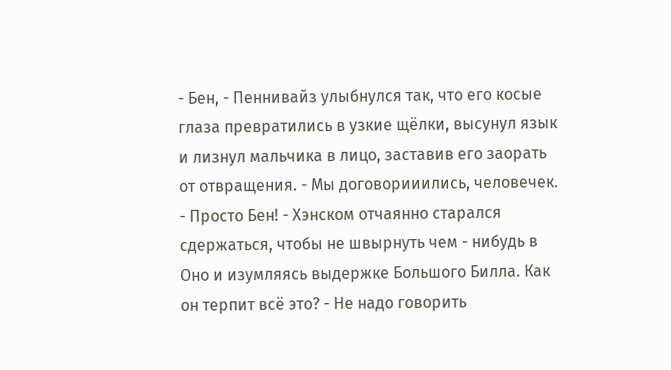- Бен, - Пеннивайз улыбнулся так, что его косые глаза превратились в узкие щёлки, высунул язык и лизнул мальчика в лицо, заставив его заорать от отвращения. - Мы договорииились, человечек.
- Просто Бен! - Хэнском отчаянно старался сдержаться, чтобы не швырнуть чем - нибудь в Оно и изумляясь выдержке Большого Билла. Как он терпит всё это? - Не надо говорить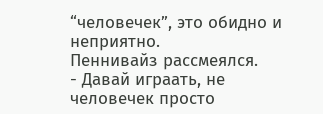“человечек”, это обидно и неприятно.
Пеннивайз рассмеялся.
- Давай играать, не человечек просто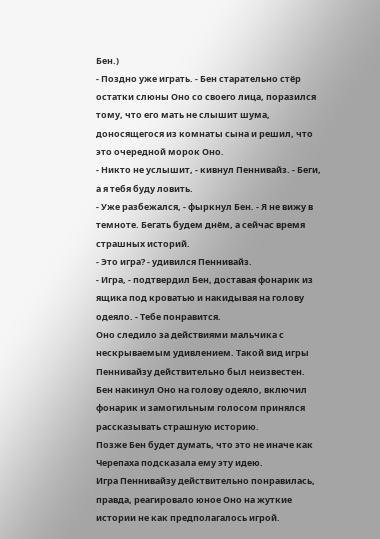Бен.)
- Поздно уже играть. - Бен старательно стёр остатки слюны Оно со своего лица, поразился тому, что его мать не слышит шума, доносящегося из комнаты сына и решил, что это очередной морок Оно.
- Никто не услышит, - кивнул Пеннивайз. - Беги, а я тебя буду ловить.
- Уже разбежался, - фыркнул Бен. - Я не вижу в темноте. Бегать будем днём, а сейчас время страшных историй.
- Это игра? - удивился Пеннивайз.
- Игра, - подтвердил Бен, доставая фонарик из ящика под кроватью и накидывая на голову одеяло. - Тебе понравится.
Оно следило за действиями мальчика с нескрываемым удивлением. Такой вид игры Пеннивайзу действительно был неизвестен.
Бен накинул Оно на голову одеяло, включил фонарик и замогильным голосом принялся рассказывать страшную историю.
Позже Бен будет думать, что это не иначе как Черепаха подсказала ему эту идею.
Игра Пеннивайзу действительно понравилась, правда, реагировало юное Оно на жуткие истории не как предполагалось игрой.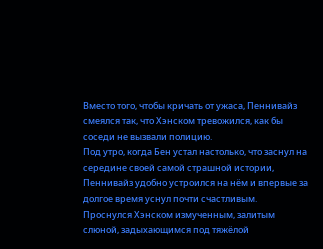Вместо того, чтобы кричать от ужаса, Пеннивайз смеялся так, что Хэнском тревожился, как бы соседи не вызвали полицию.
Под утро, когда Бен устал настолько, что заснул на середине своей самой страшной истории, Пеннивайз удобно устроился на нём и впервые за долгое время уснул почти счастливым.
Проснулся Хэнском измученным, залитым слюной, задыхающимся под тяжёлой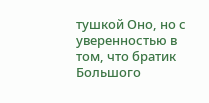тушкой Оно, но с уверенностью в том, что братик Большого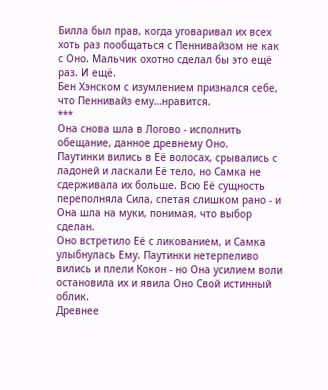Билла был прав, когда уговаривал их всех хоть раз пообщаться с Пеннивайзом не как с Оно. Мальчик охотно сделал бы это ещё раз. И ещё.
Бен Хэнском с изумлением признался себе, что Пеннивайз ему…нравится.
***
Она снова шла в Логово - исполнить обещание, данное древнему Оно.
Паутинки вились в Её волосах, срывались с ладоней и ласкали Её тело, но Самка не сдерживала их больше. Всю Её сущность переполняла Сила, спетая слишком рано - и Она шла на муки, понимая, что выбор сделан.
Оно встретило Её с ликованием, и Самка улыбнулась Ему. Паутинки нетерпеливо вились и плели Кокон - но Она усилием воли остановила их и явила Оно Свой истинный облик.
Древнее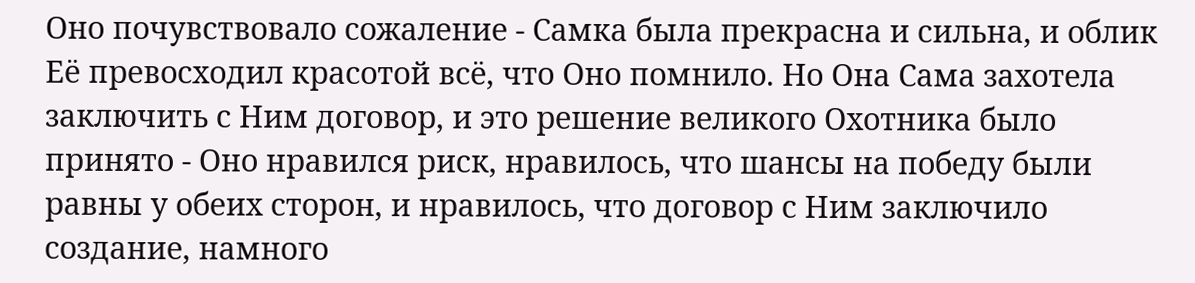Оно почувствовало сожаление - Самка была прекрасна и сильна, и облик Её превосходил красотой всё, что Оно помнило. Но Она Сама захотела заключить с Ним договор, и это решение великого Охотника было принято - Оно нравился риск, нравилось, что шансы на победу были равны у обеих сторон, и нравилось, что договор с Ним заключило создание, намного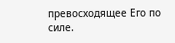превосходящее Его по силе.